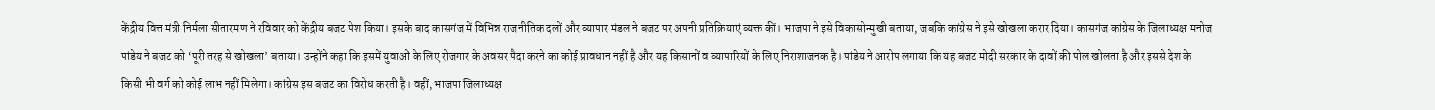केंद्रीय वित्त मंत्री निर्मला सीतारमण ने रविवार को केंद्रीय बजट पेश किया। इसके बाद कासगंज में विभिन्न राजनीतिक दलों और व्यापार मंडल ने बजट पर अपनी प्रतिक्रियाएं व्यक्त कीं। भाजपा ने इसे विकासोन्मुखी बताया, जबकि कांग्रेस ने इसे खोखला करार दिया। कासगंज कांग्रेस के जिलाध्यक्ष मनोज पांडेय ने बजट को ‘पूरी तरह से खोखला’ बताया। उन्होंने कहा कि इसमें युवाओं के लिए रोजगार के अवसर पैदा करने का कोई प्रावधान नहीं है और यह किसानों व व्यापारियों के लिए निराशाजनक है। पांडेय ने आरोप लगाया कि यह बजट मोदी सरकार के दावों की पोल खोलता है और इससे देश के किसी भी वर्ग को कोई लाभ नहीं मिलेगा। कांग्रेस इस बजट का विरोध करती है। वहीं, भाजपा जिलाध्यक्ष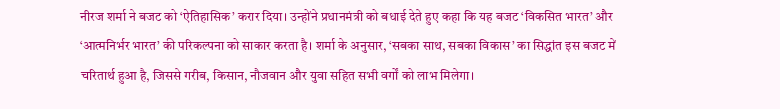नीरज शर्मा ने बजट को ‘ऐतिहासिक’ करार दिया। उन्होंने प्रधानमंत्री को बधाई देते हुए कहा कि यह बजट ‘विकसित भारत’ और ‘आत्मनिर्भर भारत’ की परिकल्पना को साकार करता है। शर्मा के अनुसार, ‘सबका साथ, सबका विकास’ का सिद्धांत इस बजट में चरितार्थ हुआ है, जिससे गरीब, किसान, नौजवान और युवा सहित सभी वर्गों को लाभ मिलेगा।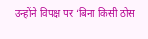उन्होंने विपक्ष पर ‘बिना किसी ठोस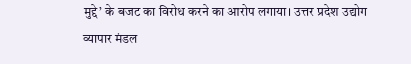मुद्दे’ के बजट का विरोध करने का आरोप लगाया। उत्तर प्रदेश उद्योग व्यापार मंडल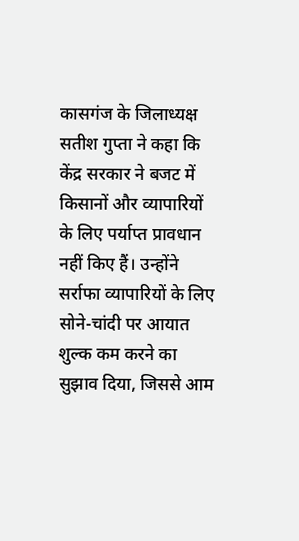कासगंज के जिलाध्यक्ष सतीश गुप्ता ने कहा कि केंद्र सरकार ने बजट में किसानों और व्यापारियों के लिए पर्याप्त प्रावधान नहीं किए हैं। उन्होंने सर्राफा व्यापारियों के लिए सोने-चांदी पर आयात शुल्क कम करने का सुझाव दिया, जिससे आम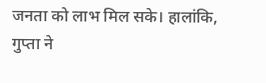जनता को लाभ मिल सके। हालांकि, गुप्ता ने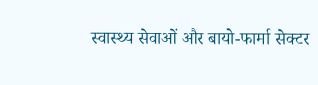स्वास्थ्य सेवाओं और बायो-फार्मा सेक्टर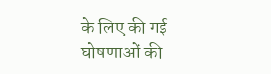के लिए की गई घोषणाओं की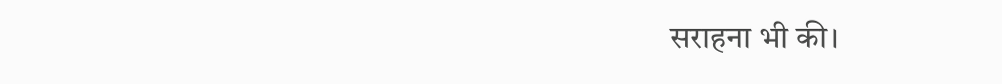सराहना भी की।